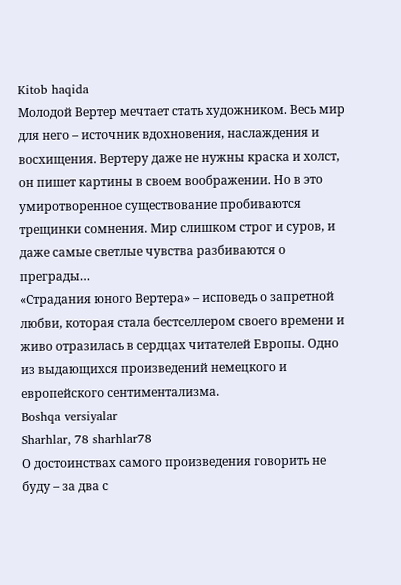Kitob haqida
Молодой Вертер мечтает стать художником. Весь мир для него – источник вдохновения, наслаждения и восхищения. Вертеру даже не нужны краска и холст, он пишет картины в своем воображении. Но в это умиротворенное существование пробиваются трещинки сомнения. Мир слишком строг и суров, и даже самые светлые чувства разбиваются о преграды…
«Страдания юного Вертера» – исповедь о запретной любви, которая стала бестселлером своего времени и живо отразилась в сердцах читателей Европы. Одно из выдающихся произведений немецкого и европейского сентиментализма.
Boshqa versiyalar
Sharhlar, 78 sharhlar78
О достоинствах самого произведения говорить не буду – за два с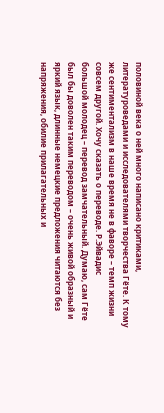половиной века о ней много написано критиками,
литературоведами и исследователями творчества Гёте. К тому же сентиментализм в наше время не в фаворе – темп жизни совсем другой. Хочу сказать о переводе. Р.Эйвадис
большой молодец – перевод замчательный. Думаю, сам Гёте был бы доволен таким переводом – очень живой образный и
яркий язык, длинные немецкие предложения читаются без
напряжения, обилие прилагательных и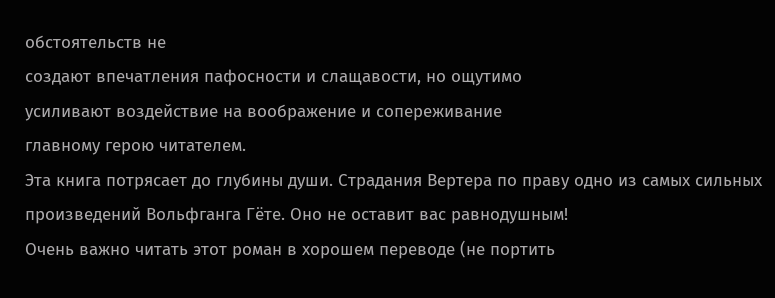обстоятельств не
создают впечатления пафосности и слащавости, но ощутимо
усиливают воздействие на воображение и сопереживание
главному герою читателем.
Эта книга потрясает до глубины души. Страдания Вертера по праву одно из самых сильных произведений Вольфганга Гëте. Оно не оставит вас равнодушным!
Очень важно читать этот роман в хорошем переводе (не портить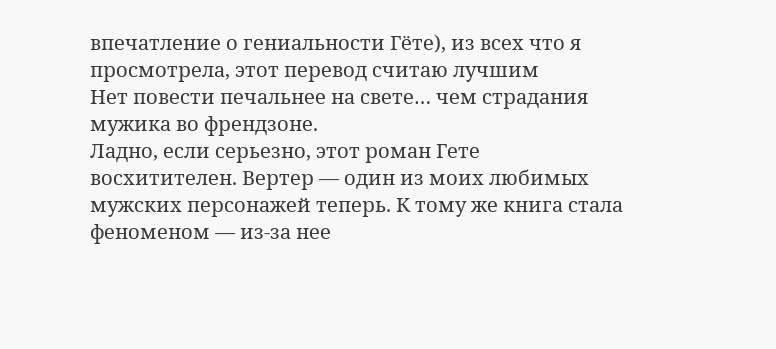впечатление о гениальности Гёте), из всех что я просмотрела, этот перевод считаю лучшим
Нет повести печальнее на свете… чем страдания мужика во френдзоне.
Ладно, если серьезно, этот роман Гете восхитителен. Вертер — один из моих любимых мужских персонажей теперь. К тому же книга стала феноменом — из-за нее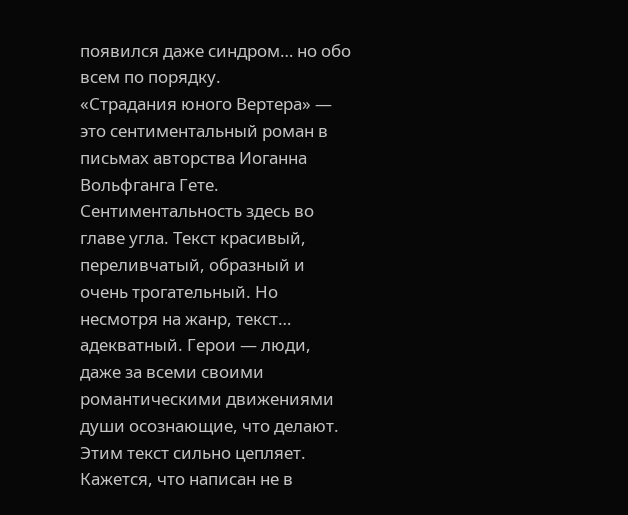появился даже синдром… но обо всем по порядку.
«Страдания юного Вертера» — это сентиментальный роман в письмах авторства Иоганна Вольфганга Гете. Сентиментальность здесь во главе угла. Текст красивый, переливчатый, образный и очень трогательный. Но несмотря на жанр, текст… адекватный. Герои — люди, даже за всеми своими романтическими движениями души осознающие, что делают. Этим текст сильно цепляет. Кажется, что написан не в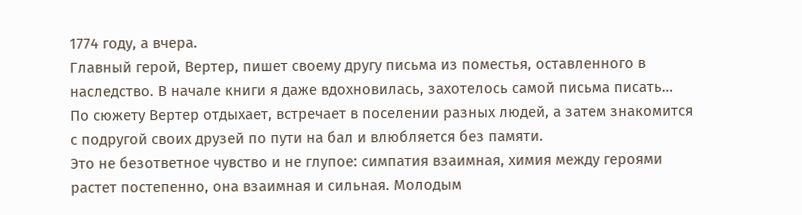1774 году, а вчера.
Главный герой, Вертер, пишет своему другу письма из поместья, оставленного в наследство. В начале книги я даже вдохновилась, захотелось самой письма писать…
По сюжету Вертер отдыхает, встречает в поселении разных людей, а затем знакомится с подругой своих друзей по пути на бал и влюбляется без памяти.
Это не безответное чувство и не глупое: симпатия взаимная, химия между героями растет постепенно, она взаимная и сильная. Молодым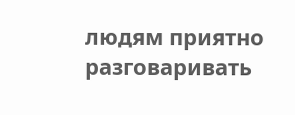людям приятно разговаривать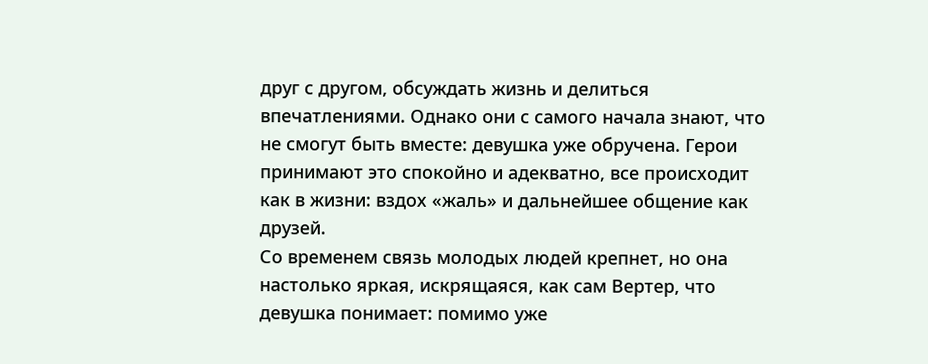друг с другом, обсуждать жизнь и делиться впечатлениями. Однако они с самого начала знают, что не смогут быть вместе: девушка уже обручена. Герои принимают это спокойно и адекватно, все происходит как в жизни: вздох «жаль» и дальнейшее общение как друзей.
Со временем связь молодых людей крепнет, но она настолько яркая, искрящаяся, как сам Вертер, что девушка понимает: помимо уже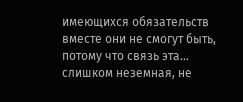имеющихся обязательств вместе они не смогут быть, потому что связь эта… слишком неземная, не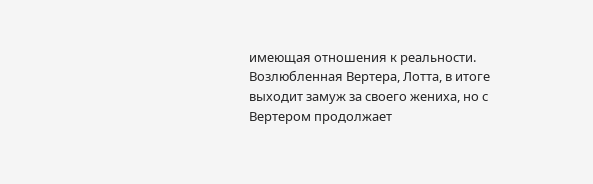имеющая отношения к реальности.
Возлюбленная Вертера, Лотта, в итоге выходит замуж за своего жениха, но с Вертером продолжает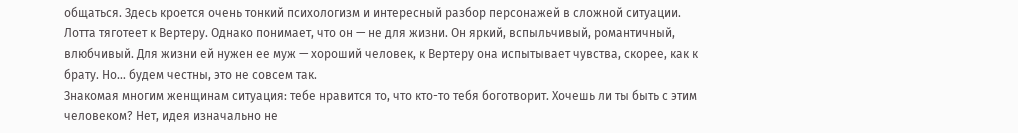общаться. Здесь кроется очень тонкий психологизм и интересный разбор персонажей в сложной ситуации.
Лотта тяготеет к Вертеру. Однако понимает, что он — не для жизни. Он яркий, вспыльчивый, романтичный, влюбчивый. Для жизни ей нужен ее муж — хороший человек, к Вертеру она испытывает чувства, скорее, как к брату. Но… будем честны, это не совсем так.
Знакомая многим женщинам ситуация: тебе нравится то, что кто-то тебя боготворит. Хочешь ли ты быть с этим человеком? Нет, идея изначально не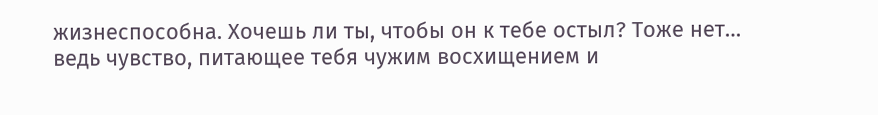жизнеспособна. Хочешь ли ты, чтобы он к тебе остыл? Тоже нет… ведь чувство, питающее тебя чужим восхищением и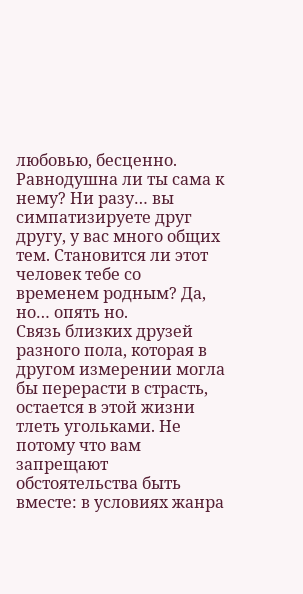любовью, бесценно. Равнодушна ли ты сама к нему? Ни разу… вы симпатизируете друг другу, у вас много общих тем. Становится ли этот человек тебе со временем родным? Да, но… опять но.
Связь близких друзей разного пола, которая в другом измерении могла бы перерасти в страсть, остается в этой жизни тлеть угольками. Не потому что вам запрещают обстоятельства быть вместе: в условиях жанра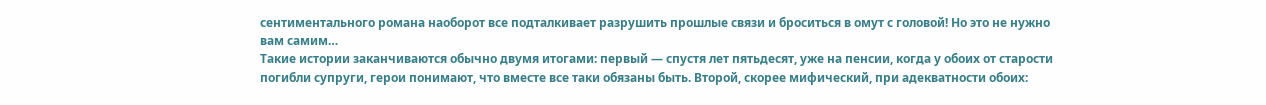сентиментального романа наоборот все подталкивает разрушить прошлые связи и броситься в омут с головой! Но это не нужно вам самим…
Такие истории заканчиваются обычно двумя итогами: первый — спустя лет пятьдесят, уже на пенсии, когда у обоих от старости погибли супруги, герои понимают, что вместе все таки обязаны быть. Второй, скорее мифический, при адекватности обоих: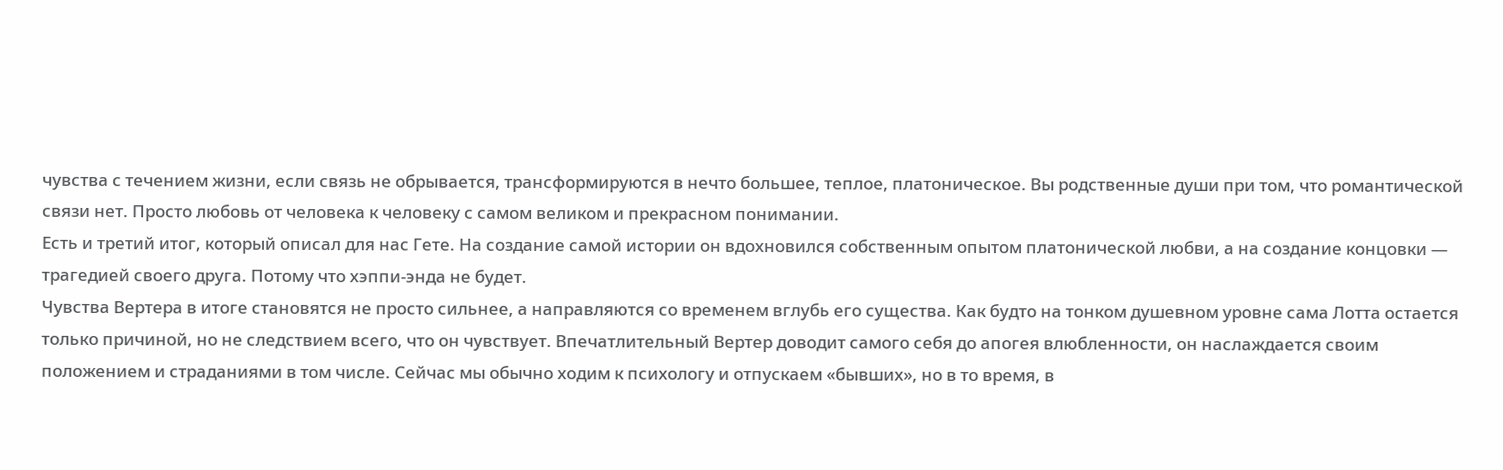чувства с течением жизни, если связь не обрывается, трансформируются в нечто большее, теплое, платоническое. Вы родственные души при том, что романтической связи нет. Просто любовь от человека к человеку с самом великом и прекрасном понимании.
Есть и третий итог, который описал для нас Гете. На создание самой истории он вдохновился собственным опытом платонической любви, а на создание концовки — трагедией своего друга. Потому что хэппи-энда не будет.
Чувства Вертера в итоге становятся не просто сильнее, а направляются со временем вглубь его существа. Как будто на тонком душевном уровне сама Лотта остается только причиной, но не следствием всего, что он чувствует. Впечатлительный Вертер доводит самого себя до апогея влюбленности, он наслаждается своим положением и страданиями в том числе. Сейчас мы обычно ходим к психологу и отпускаем «бывших», но в то время, в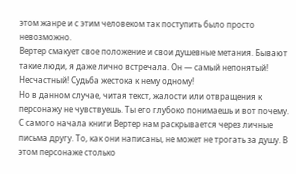этом жанре и с этим человеком так поступить было просто невозможно.
Вертер смакует свое положение и свои душевные метания. Бывают такие люди, я даже лично встречала. Он — самый непонятый! Несчастный! Судьба жестока к нему одному!
Но в данном случае, читая текст, жалости или отвращения к персонажу не чувствуешь. Ты его глубоко понимаешь и вот почему.
С самого начала книги Вертер нам раскрывается через личные письма другу. То, как они написаны, не может не трогать за душу. В этом персонаже столько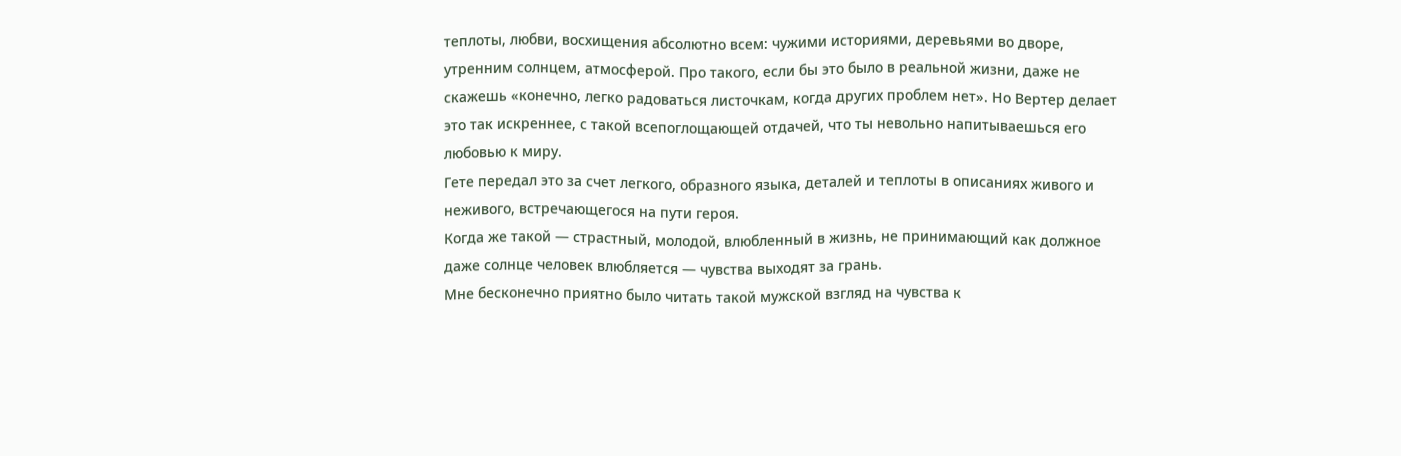теплоты, любви, восхищения абсолютно всем: чужими историями, деревьями во дворе, утренним солнцем, атмосферой. Про такого, если бы это было в реальной жизни, даже не скажешь «конечно, легко радоваться листочкам, когда других проблем нет». Но Вертер делает это так искреннее, с такой всепоглощающей отдачей, что ты невольно напитываешься его любовью к миру.
Гете передал это за счет легкого, образного языка, деталей и теплоты в описаниях живого и неживого, встречающегося на пути героя.
Когда же такой — страстный, молодой, влюбленный в жизнь, не принимающий как должное даже солнце человек влюбляется — чувства выходят за грань.
Мне бесконечно приятно было читать такой мужской взгляд на чувства к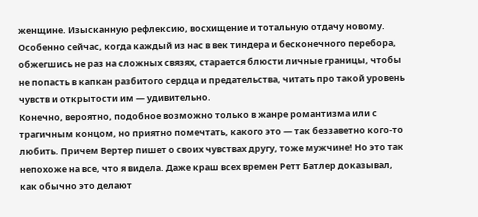женщине. Изысканную рефлексию, восхищение и тотальную отдачу новому. Особенно сейчас, когда каждый из нас в век тиндера и бесконечного перебора, обжегшись не раз на сложных связях, старается блюсти личные границы, чтобы не попасть в капкан разбитого сердца и предательства, читать про такой уровень чувств и открытости им — удивительно.
Конечно, вероятно, подобное возможно только в жанре романтизма или с трагичным концом, но приятно помечтать, какого это — так беззаветно кого-то любить. Причем Вертер пишет о своих чувствах другу, тоже мужчине! Но это так непохоже на все, что я видела. Даже краш всех времен Ретт Батлер доказывал, как обычно это делают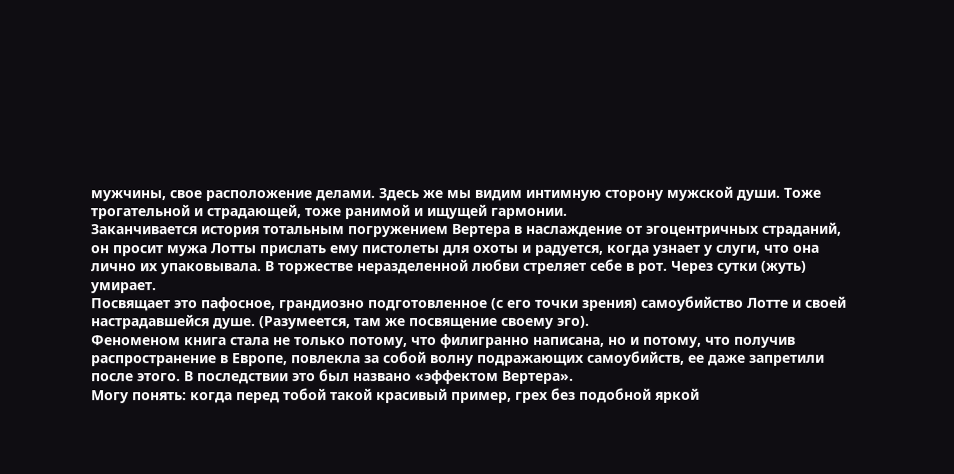мужчины, свое расположение делами. Здесь же мы видим интимную сторону мужской души. Тоже трогательной и страдающей, тоже ранимой и ищущей гармонии.
Заканчивается история тотальным погружением Вертера в наслаждение от эгоцентричных страданий, он просит мужа Лотты прислать ему пистолеты для охоты и радуется, когда узнает у слуги, что она лично их упаковывала. В торжестве неразделенной любви стреляет себе в рот. Через сутки (жуть) умирает.
Посвящает это пафосное, грандиозно подготовленное (с его точки зрения) самоубийство Лотте и своей настрадавшейся душе. (Разумеется, там же посвящение своему эго).
Феноменом книга стала не только потому, что филигранно написана, но и потому, что получив распространение в Европе, повлекла за собой волну подражающих самоубийств, ее даже запретили после этого. В последствии это был названо «эффектом Вертера».
Могу понять: когда перед тобой такой красивый пример, грех без подобной яркой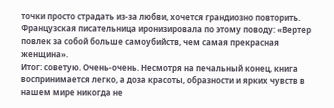точки просто страдать из-за любви, хочется грандиозно повторить.
Французская писательница иронизировала по этому поводу: «Вертер повлек за собой больше самоубийств, чем самая прекрасная женщина».
Итог: советую. Очень-очень. Несмотря на печальный конец, книга воспринимается легко, а доза красоты, образности и ярких чувств в нашем мире никогда не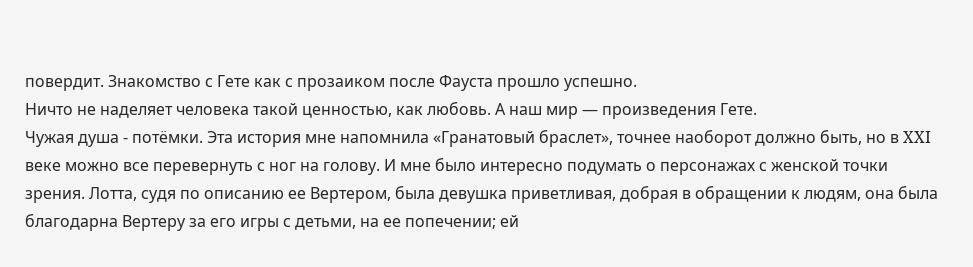повердит. Знакомство с Гете как с прозаиком после Фауста прошло успешно.
Ничто не наделяет человека такой ценностью, как любовь. А наш мир — произведения Гете.
Чужая душа - потёмки. Эта история мне напомнила «Гранатовый браслет», точнее наоборот должно быть, но в XXI веке можно все перевернуть с ног на голову. И мне было интересно подумать о персонажах с женской точки зрения. Лотта, судя по описанию ее Вертером, была девушка приветливая, добрая в обращении к людям, она была благодарна Вертеру за его игры с детьми, на ее попечении; ей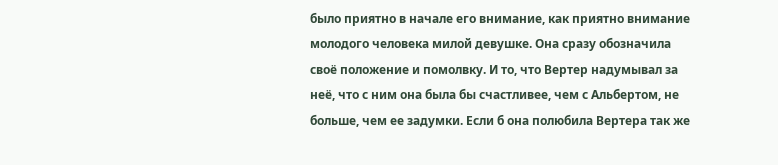было приятно в начале его внимание, как приятно внимание молодого человека милой девушке. Она сразу обозначила своё положение и помолвку. И то, что Вертер надумывал за неё, что с ним она была бы счастливее, чем с Альбертом, не больше, чем ее задумки. Если б она полюбила Вертера так же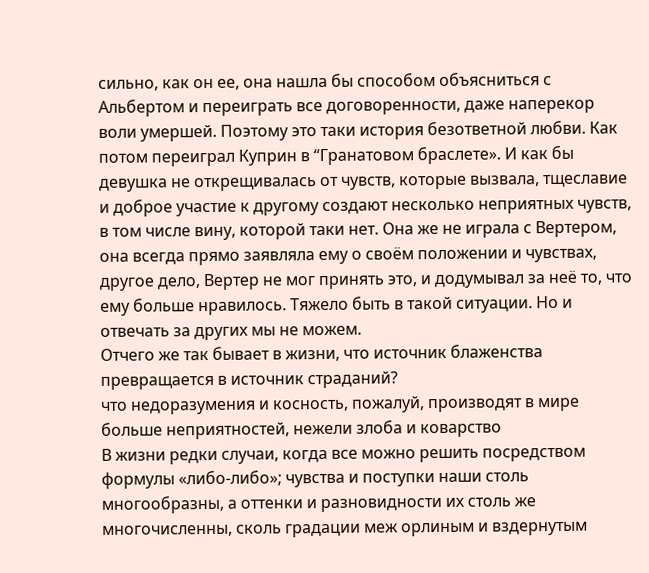сильно, как он ее, она нашла бы способом объясниться с Альбертом и переиграть все договоренности, даже наперекор воли умершей. Поэтому это таки история безответной любви. Как потом переиграл Куприн в “Гранатовом браслете». И как бы девушка не открещивалась от чувств, которые вызвала, тщеславие и доброе участие к другому создают несколько неприятных чувств, в том числе вину, которой таки нет. Она же не играла с Вертером, она всегда прямо заявляла ему о своём положении и чувствах, другое дело, Вертер не мог принять это, и додумывал за неё то, что ему больше нравилось. Тяжело быть в такой ситуации. Но и отвечать за других мы не можем.
Отчего же так бывает в жизни, что источник блаженства превращается в источник страданий?
что недоразумения и косность, пожалуй, производят в мире больше неприятностей, нежели злоба и коварство
В жизни редки случаи, когда все можно решить посредством формулы «либо-либо»; чувства и поступки наши столь многообразны, а оттенки и разновидности их столь же многочисленны, сколь градации меж орлиным и вздернутым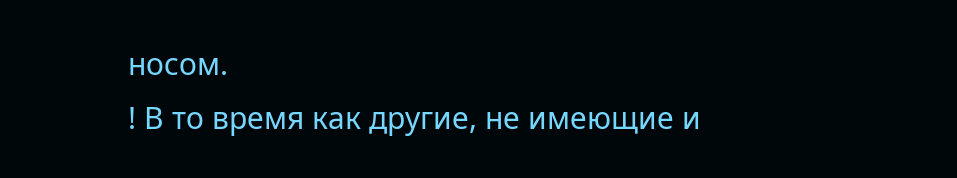носом.
! В то время как другие, не имеющие и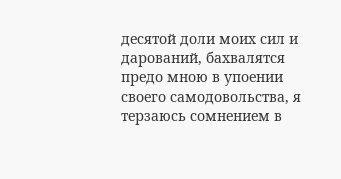десятой доли моих сил и дарований, бахвалятся предо мною в упоении своего самодовольства, я терзаюсь сомнением в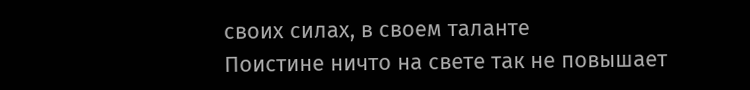своих силах, в своем таланте
Поистине ничто на свете так не повышает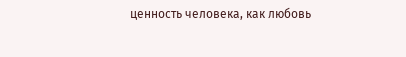ценность человека, как любовь